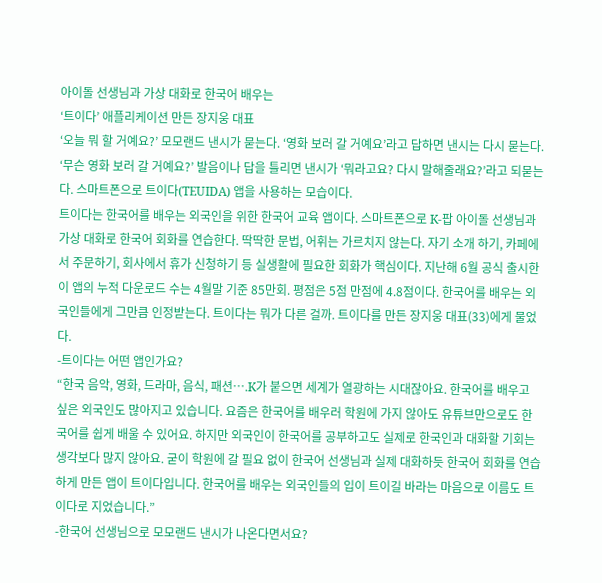아이돌 선생님과 가상 대화로 한국어 배우는
‘트이다’ 애플리케이션 만든 장지웅 대표
‘오늘 뭐 할 거예요?’ 모모랜드 낸시가 묻는다. ‘영화 보러 갈 거예요’라고 답하면 낸시는 다시 묻는다. ‘무슨 영화 보러 갈 거예요?’ 발음이나 답을 틀리면 낸시가 ‘뭐라고요? 다시 말해줄래요?’라고 되묻는다. 스마트폰으로 트이다(TEUIDA) 앱을 사용하는 모습이다.
트이다는 한국어를 배우는 외국인을 위한 한국어 교육 앱이다. 스마트폰으로 K-팝 아이돌 선생님과 가상 대화로 한국어 회화를 연습한다. 딱딱한 문법, 어휘는 가르치지 않는다. 자기 소개 하기, 카페에서 주문하기, 회사에서 휴가 신청하기 등 실생활에 필요한 회화가 핵심이다. 지난해 6월 공식 출시한 이 앱의 누적 다운로드 수는 4월말 기준 85만회. 평점은 5점 만점에 4.8점이다. 한국어를 배우는 외국인들에게 그만큼 인정받는다. 트이다는 뭐가 다른 걸까. 트이다를 만든 장지웅 대표(33)에게 물었다.
-트이다는 어떤 앱인가요?
“한국 음악, 영화, 드라마, 음식, 패션….K가 붙으면 세계가 열광하는 시대잖아요. 한국어를 배우고 싶은 외국인도 많아지고 있습니다. 요즘은 한국어를 배우러 학원에 가지 않아도 유튜브만으로도 한국어를 쉽게 배울 수 있어요. 하지만 외국인이 한국어를 공부하고도 실제로 한국인과 대화할 기회는 생각보다 많지 않아요. 굳이 학원에 갈 필요 없이 한국어 선생님과 실제 대화하듯 한국어 회화를 연습하게 만든 앱이 트이다입니다. 한국어를 배우는 외국인들의 입이 트이길 바라는 마음으로 이름도 트이다로 지었습니다.”
-한국어 선생님으로 모모랜드 낸시가 나온다면서요?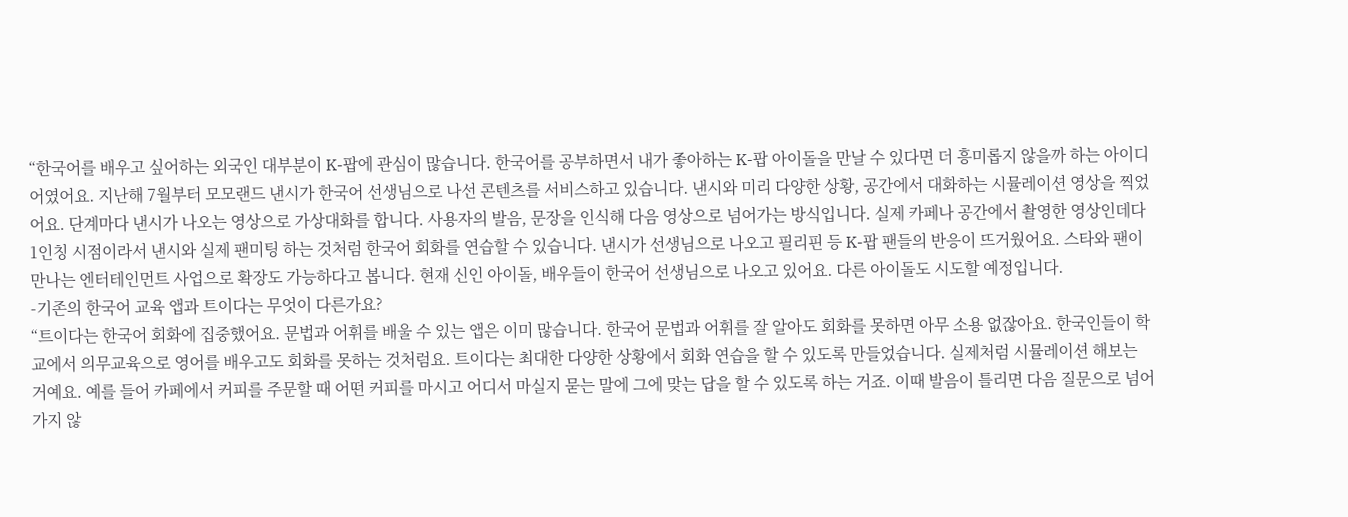“한국어를 배우고 싶어하는 외국인 대부분이 K-팝에 관심이 많습니다. 한국어를 공부하면서 내가 좋아하는 K-팝 아이돌을 만날 수 있다면 더 흥미롭지 않을까 하는 아이디어였어요. 지난해 7월부터 모모랜드 낸시가 한국어 선생님으로 나선 콘텐츠를 서비스하고 있습니다. 낸시와 미리 다양한 상황, 공간에서 대화하는 시뮬레이션 영상을 찍었어요. 단계마다 낸시가 나오는 영상으로 가상대화를 합니다. 사용자의 발음, 문장을 인식해 다음 영상으로 넘어가는 방식입니다. 실제 카페나 공간에서 촬영한 영상인데다 1인칭 시점이라서 낸시와 실제 팬미팅 하는 것처럼 한국어 회화를 연습할 수 있습니다. 낸시가 선생님으로 나오고 필리핀 등 K-팝 팬들의 반응이 뜨거웠어요. 스타와 팬이 만나는 엔터테인먼트 사업으로 확장도 가능하다고 봅니다. 현재 신인 아이돌, 배우들이 한국어 선생님으로 나오고 있어요. 다른 아이돌도 시도할 예정입니다.
-기존의 한국어 교육 앱과 트이다는 무엇이 다른가요?
“트이다는 한국어 회화에 집중했어요. 문법과 어휘를 배울 수 있는 앱은 이미 많습니다. 한국어 문법과 어휘를 잘 알아도 회화를 못하면 아무 소용 없잖아요. 한국인들이 학교에서 의무교육으로 영어를 배우고도 회화를 못하는 것처럼요. 트이다는 최대한 다양한 상황에서 회화 연습을 할 수 있도록 만들었습니다. 실제처럼 시뮬레이션 해보는 거예요. 예를 들어 카페에서 커피를 주문할 때 어떤 커피를 마시고 어디서 마실지 묻는 말에 그에 맞는 답을 할 수 있도록 하는 거죠. 이때 발음이 틀리면 다음 질문으로 넘어가지 않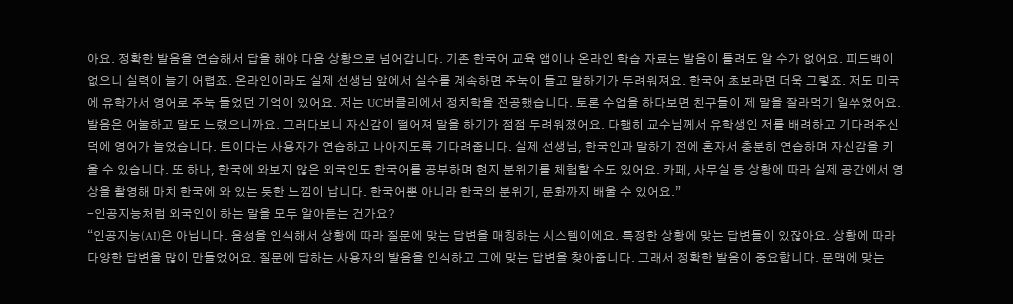아요. 정확한 발음을 연습해서 답을 해야 다음 상황으로 넘어갑니다. 기존 한국어 교육 앱이나 온라인 학습 자료는 발음이 틀려도 알 수가 없어요. 피드백이 없으니 실력이 늘기 어렵죠. 온라인이라도 실제 선생님 앞에서 실수를 계속하면 주눅이 들고 말하기가 두려워져요. 한국어 초보라면 더욱 그렇죠. 저도 미국에 유학가서 영어로 주눅 들었던 기억이 있어요. 저는 UC버클리에서 정치학을 전공했습니다. 토론 수업을 하다보면 친구들이 제 말을 잘라먹기 일쑤였어요. 발음은 어눌하고 말도 느렸으니까요. 그러다보니 자신감이 떨어져 말을 하기가 점점 두려워졌어요. 다행히 교수님께서 유학생인 저를 배려하고 기다려주신 덕에 영어가 늘었습니다. 트이다는 사용자가 연습하고 나아지도록 기다려줍니다. 실제 선생님, 한국인과 말하기 전에 혼자서 충분히 연습하며 자신감을 키울 수 있습니다. 또 하나, 한국에 와보지 않은 외국인도 한국어를 공부하며 현지 분위기를 체험할 수도 있어요. 카페, 사무실 등 상황에 따라 실제 공간에서 영상을 촬영해 마치 한국에 와 있는 듯한 느낌이 납니다. 한국어뿐 아니라 한국의 분위기, 문화까지 배울 수 있어요.”
-인공지능처럼 외국인이 하는 말을 모두 알아듣는 건가요?
“인공지능(AI)은 아닙니다. 음성을 인식해서 상황에 따라 질문에 맞는 답변을 매칭하는 시스템이에요. 특정한 상황에 맞는 답변들이 있잖아요. 상황에 따라 다양한 답변을 많이 만들었어요. 질문에 답하는 사용자의 발음을 인식하고 그에 맞는 답변을 찾아줍니다. 그래서 정확한 발음이 중요합니다. 문맥에 맞는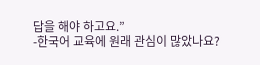답을 해야 하고요.”
-한국어 교육에 원래 관심이 많았나요?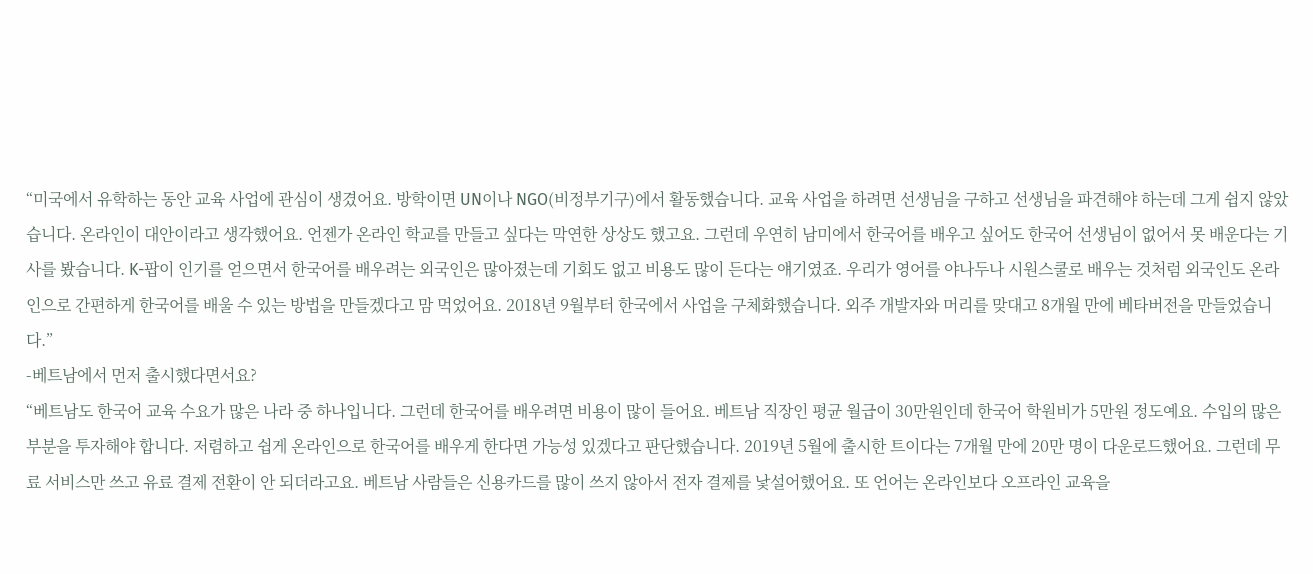“미국에서 유학하는 동안 교육 사업에 관심이 생겼어요. 방학이면 UN이나 NGO(비정부기구)에서 활동했습니다. 교육 사업을 하려면 선생님을 구하고 선생님을 파견해야 하는데 그게 쉽지 않았습니다. 온라인이 대안이라고 생각했어요. 언젠가 온라인 학교를 만들고 싶다는 막연한 상상도 했고요. 그런데 우연히 남미에서 한국어를 배우고 싶어도 한국어 선생님이 없어서 못 배운다는 기사를 봤습니다. K-팝이 인기를 얻으면서 한국어를 배우려는 외국인은 많아졌는데 기회도 없고 비용도 많이 든다는 얘기였죠. 우리가 영어를 야나두나 시원스쿨로 배우는 것처럼 외국인도 온라인으로 간편하게 한국어를 배울 수 있는 방법을 만들겠다고 맘 먹었어요. 2018년 9월부터 한국에서 사업을 구체화했습니다. 외주 개발자와 머리를 맞대고 8개월 만에 베타버전을 만들었습니다.”
-베트남에서 먼저 출시했다면서요?
“베트남도 한국어 교육 수요가 많은 나라 중 하나입니다. 그런데 한국어를 배우려면 비용이 많이 들어요. 베트남 직장인 평균 월급이 30만원인데 한국어 학원비가 5만원 정도예요. 수입의 많은 부분을 투자해야 합니다. 저렴하고 쉽게 온라인으로 한국어를 배우게 한다면 가능성 있겠다고 판단했습니다. 2019년 5월에 출시한 트이다는 7개월 만에 20만 명이 다운로드했어요. 그런데 무료 서비스만 쓰고 유료 결제 전환이 안 되더라고요. 베트남 사람들은 신용카드를 많이 쓰지 않아서 전자 결제를 낯설어했어요. 또 언어는 온라인보다 오프라인 교육을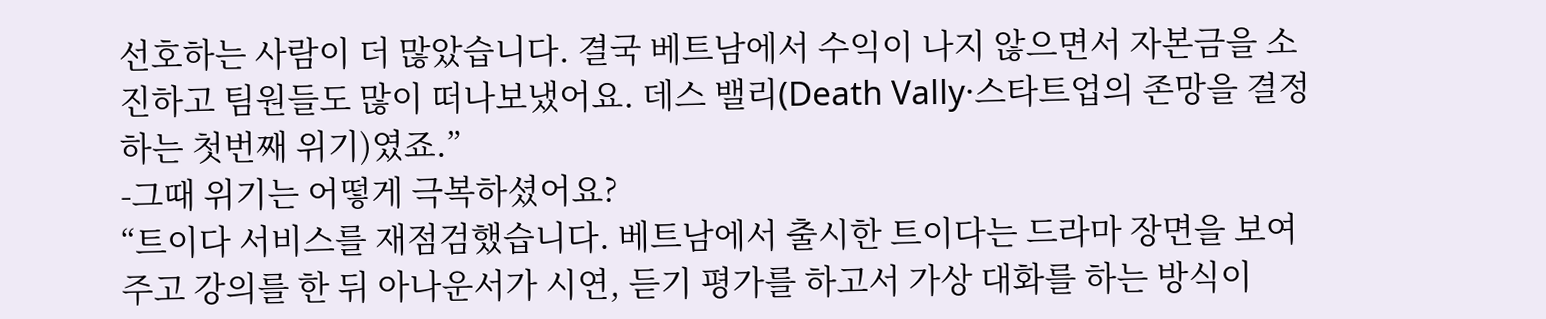선호하는 사람이 더 많았습니다. 결국 베트남에서 수익이 나지 않으면서 자본금을 소진하고 팀원들도 많이 떠나보냈어요. 데스 밸리(Death Vally·스타트업의 존망을 결정하는 첫번째 위기)였죠.”
-그때 위기는 어떻게 극복하셨어요?
“트이다 서비스를 재점검했습니다. 베트남에서 출시한 트이다는 드라마 장면을 보여주고 강의를 한 뒤 아나운서가 시연, 듣기 평가를 하고서 가상 대화를 하는 방식이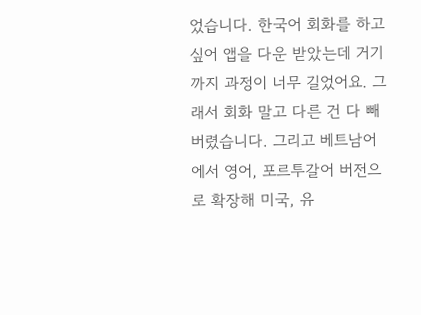었습니다. 한국어 회화를 하고 싶어 앱을 다운 받았는데 거기까지 과정이 너무 길었어요. 그래서 회화 말고 다른 건 다 빼버렸습니다. 그리고 베트남어에서 영어, 포르투갈어 버전으로 확장해 미국, 유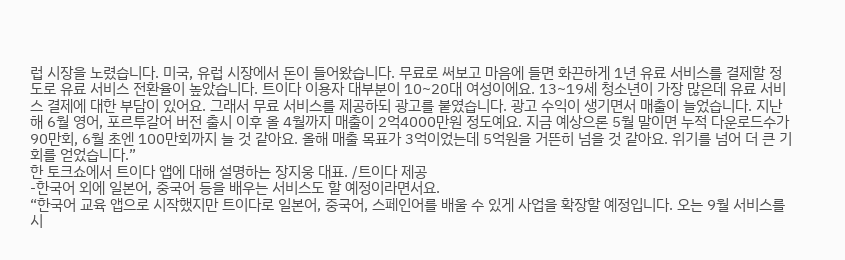럽 시장을 노렸습니다. 미국, 유럽 시장에서 돈이 들어왔습니다. 무료로 써보고 마음에 들면 화끈하게 1년 유료 서비스를 결제할 정도로 유료 서비스 전환율이 높았습니다. 트이다 이용자 대부분이 10~20대 여성이에요. 13~19세 청소년이 가장 많은데 유료 서비스 결제에 대한 부담이 있어요. 그래서 무료 서비스를 제공하되 광고를 붙였습니다. 광고 수익이 생기면서 매출이 늘었습니다. 지난해 6월 영어, 포르투갈어 버전 출시 이후 올 4월까지 매출이 2억4000만원 정도예요. 지금 예상으론 5월 말이면 누적 다운로드수가 90만회, 6월 초엔 100만회까지 늘 것 같아요. 올해 매출 목표가 3억이었는데 5억원을 거뜬히 넘을 것 같아요. 위기를 넘어 더 큰 기회를 얻었습니다.”
한 토크쇼에서 트이다 앱에 대해 설명하는 장지웅 대표. /트이다 제공
-한국어 외에 일본어, 중국어 등을 배우는 서비스도 할 예정이라면서요.
“한국어 교육 앱으로 시작했지만 트이다로 일본어, 중국어, 스페인어를 배울 수 있게 사업을 확장할 예정입니다. 오는 9월 서비스를 시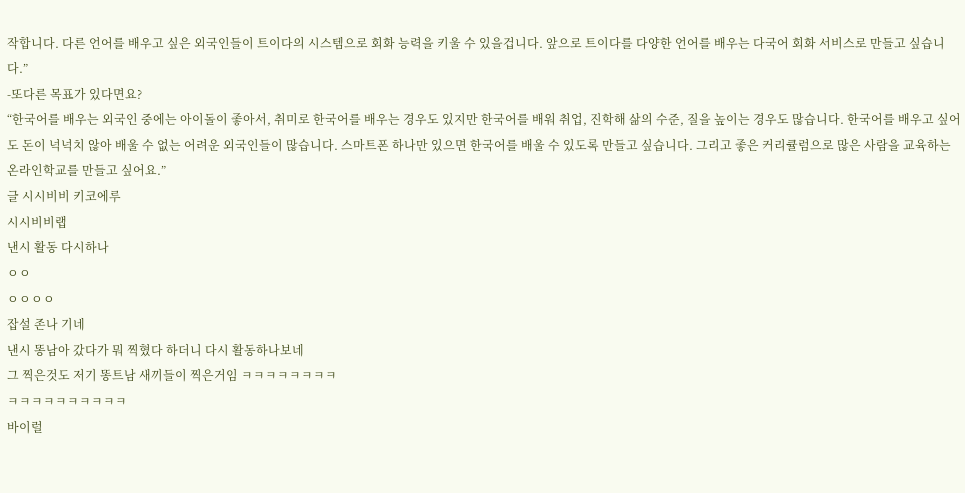작합니다. 다른 언어를 배우고 싶은 외국인들이 트이다의 시스템으로 회화 능력을 키울 수 있을겁니다. 앞으로 트이다를 다양한 언어를 배우는 다국어 회화 서비스로 만들고 싶습니다.”
-또다른 목표가 있다면요?
“한국어를 배우는 외국인 중에는 아이돌이 좋아서, 취미로 한국어를 배우는 경우도 있지만 한국어를 배워 취업, 진학해 삶의 수준, 질을 높이는 경우도 많습니다. 한국어를 배우고 싶어도 돈이 넉넉치 않아 배울 수 없는 어려운 외국인들이 많습니다. 스마트폰 하나만 있으면 한국어를 배울 수 있도록 만들고 싶습니다. 그리고 좋은 커리큘럼으로 많은 사람을 교육하는 온라인학교를 만들고 싶어요.”
글 시시비비 키코에루
시시비비랩
낸시 활동 다시하나
ㅇㅇ
ㅇㅇㅇㅇ
잡설 존나 기네
낸시 똥남아 갔다가 뭐 찍혔다 하더니 다시 활동하나보네
그 찍은것도 저기 똥트남 새끼들이 찍은거임 ㅋㅋㅋㅋㅋㅋㅋㅋ
ㅋㅋㅋㅋㅋㅋㅋㅋㅋㅋ
바이럴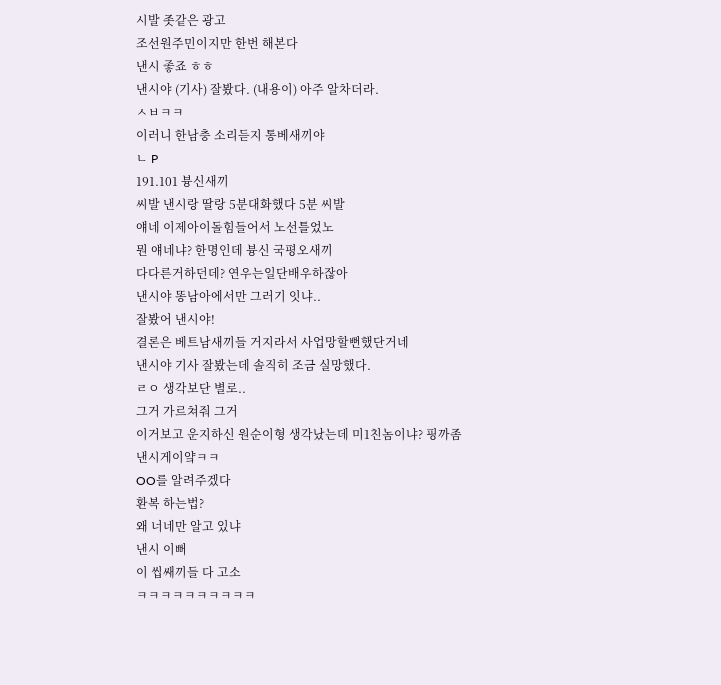시발 좃같은 광고
조선원주민이지만 한번 해본다
낸시 좋죠 ㅎㅎ
낸시야 (기사) 잘봤다. (내용이) 아주 알차더라.
ㅅㅂㅋㅋ
이러니 한남충 소리듣지 통베새끼야
ㄴ P
191.101 븅신새끼
씨발 낸시랑 딸랑 5분대화했다 5분 씨발
얘네 이제아이돌힘들어서 노선틀었노
뭔 얘네냐? 한명인데 븅신 국평오새끼
다다른거하던데? 연우는일단배우하잖아
낸시야 똥남아에서만 그러기 잇냐..
잘봤어 낸시야!
결론은 베트남새끼들 거지라서 사업망할뻔했단거네
낸시야 기사 잘봤는데 솔직히 조금 실망했다.
ㄹㅇ 생각보단 별로..
그거 가르쳐줘 그거
이거보고 운지하신 원순이형 생각났는데 미1친놈이냐? 핑까좀
낸시게이얔ㅋㅋ
OO를 알려주겠다
환복 하는법?
왜 너네만 알고 있냐
낸시 이뻐
이 씹쌔끼들 다 고소
ㅋㅋㅋㅋㅋㅋㅋㅋㅋㅋ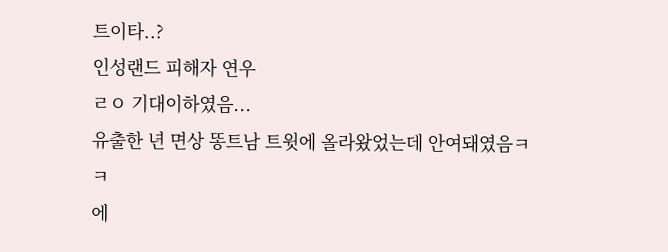트이타..?
인성랜드 피해자 연우
ㄹㅇ 기대이하였음...
유출한 년 면상 똥트남 트윗에 올라왔었는데 안여돼였음ㅋㅋ
에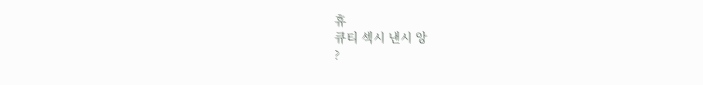휴
큐티 섹시 낸시 앙
?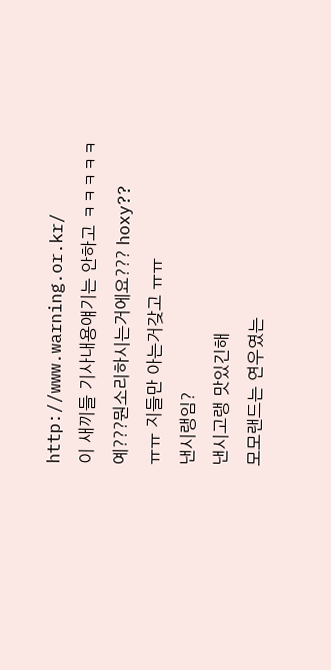http://www.warning.or.kr/
이 새끼들 기사내용얘기는 안하고 ㅋㅋㅋㅋㅋ
예???뭔소리하시는거에요??? hoxy??
ㅠㅠ 지들만 아는거갖고 ㅠㅠ
낸시랭임?
낸시고랭 맛있긴해
모모랜드는 연우였는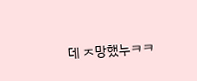데 ㅈ망했누ㅋㅋ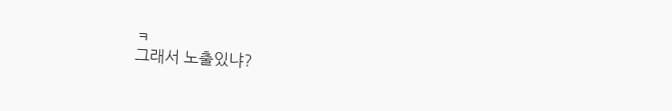ㅋ
그래서 노출있냐?